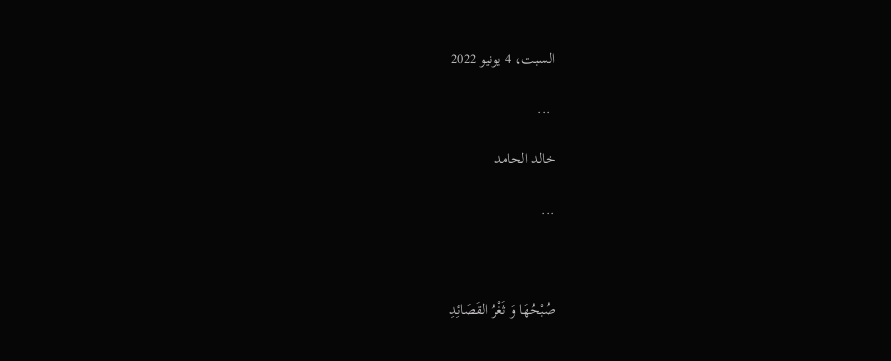السبت، 4 يونيو 2022

 ...

خالد الحامد

...



صُبْحُهَا وَ ثَغْرُ القَصَائِدِ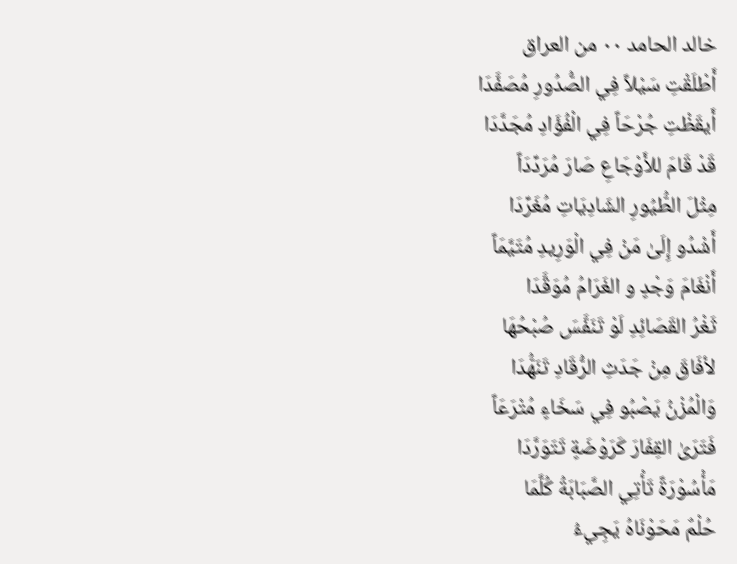خالد الحامد ٠٠ من العراق
أَطْلَقْتِ سَيْلاً فِي الصُّدُورِ مُصَفَّدَا
أَيقَظْتِ جُرْحَاً فِي الْفُؤَادِ مُجَدَّدَا
قَدْ قَامَ للأَوْجَاعِ صَارَ مُرَدِّدَاً
مِثْلَ الطُّيُورِ الشَادِيَاتِ مُغَرِّدَا
أَشْدُو إِلَىٰ مَنْ فِي الْوَرِيدِ مُتَيَّمَاً
أَنْغَامَ وَجْدٍ و الغَرَامُ مُوَقَّدَا
ثَغْرُ القَصَائِدِ لَوْ تَنَفَّسَ صُبْحُهَا
لأفَاقَ مِنْ جَدَثِ الرُّقَادِ تَنَهُّدَا
وَالْمُزْنُ يَصْبُو فِي سَخَاءٍ مُتْرَعَاً
فَتَرَىٰ القِفَارَ كَرَوْضَةٍ تَتَوَرَّدَا
مَأْسُوْرَةً تَأْتِي الصَّبَابَةُ كُلَّمَا
حُلْمٌ مَحَوْنَاهُ يَجِيءُ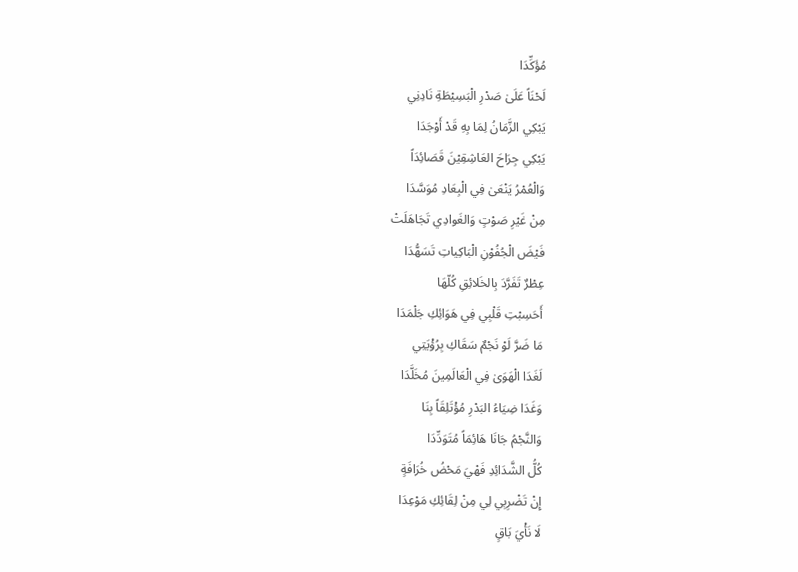مُؤَكِّدَا
لَحْنَاً عَلَىٰ صَدْرِ الْبَسِيْطَةِ نَادِنِي
يَبْكِي الزَّمَانُ لِمَا بِهِ قَدْ أَوْجَدَا
يَبْكِي جِرَاحَ العَاشِقِيْنَ قَصَائِدَاً
وَالْعُمْرُ يَنْعَىٰ فِي الْبِعَادِ مُوَسَّدَا
مِنْ غَيْرِ صَوْتٍ وَالغَوادِي تَجَاهَلَتْ
فَيْضَ الْجُفُوْنِ الْبَاكِياتِ تَسَهُّدَا
عِطْرٌ تَفَرَّدَ بِالخَلائِقِ كُلّهَا
أَحَسِبْتِ قَلْبِي فِي هَوَائِكِ جَلْمَدَا
مَا ضَرَّ لَوْ نَجْمٌ سَقَاكِ بِرُؤْيَتِي
لَغَدَا الْهَوَىٰ فِي الْعَالَمِينَ مُخَلَّدَا
وَغَدَا ضِيَاءُ البَدْرِ مُؤْتَلِقَاً بِنَا
وَالنَّجْمُ جَانَا هَائِمَاً مُتَوَدِّدَا
كُلُّ الشَّدَائِدِ فَهْيَ مَحْضُ خُرَافَةٍ
إِنْ تَضْرِبِي لِي مِنْ لِقَائِكِ مَوْعِدَا
لَا نَأْيَ بَاقٍ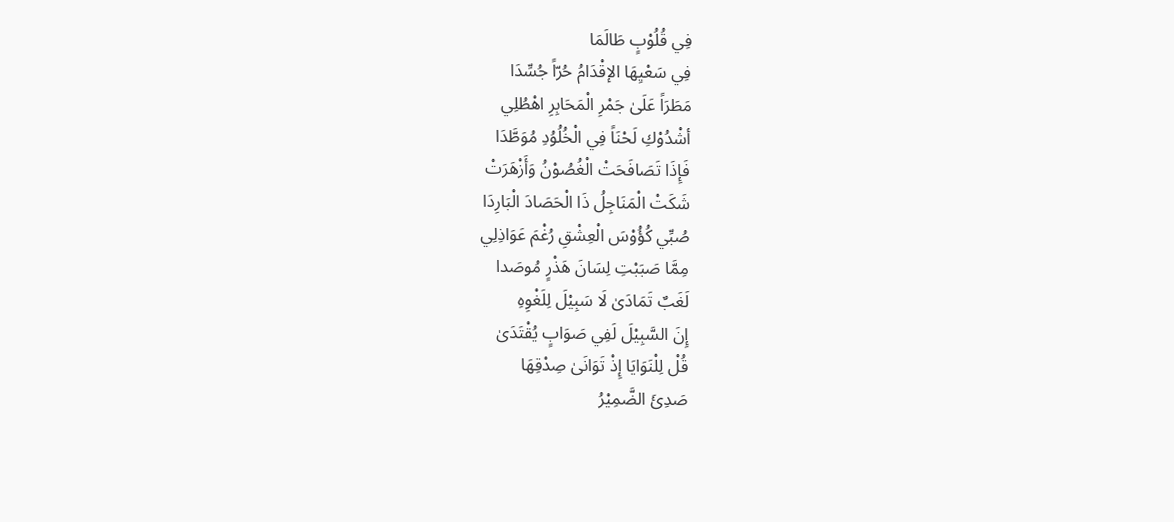فِي قُلُوْبٍ طَالَمَا
فِي سَعْيِهَا الإقْدَامُ حُرّاً جُسِّدَا
مَطَرَاً عَلَىٰ جَمْرِ الْمَحَابِرِ اهْطُلِي
أشْدُوْكِ لَحْنَاً فِي الْخُلُوُدِ مُوَطَّدَا
فَإِذَا تَصَافَحَتْ الْغُصُوْنُ وَأَزْهَرَتْ
شَكَتْ الْمَنَاجِلُ ذَا الْحَصَادَ الْبَارِدَا
صُبِّي كُؤُوْسَ الْعِشْقِ رُغْمَ عَوَاذِلِي
مِمَّا صَبَبْتِ لِسَانَ هَذْرٍ مُوصَدا
لَغَبٌ تَمَادَىٰ لَا سَبِيْلَ لِلَغْوِهِ
إِنَ السَّبِيْلَ لَفِي صَوَابٍ يُقْتَدَىٰ
قُلْ لِلْنَوَايَا إِذْ تَوَانَىٰ صِدْقِهَا
صَدِئَ الضَّمِيْرُ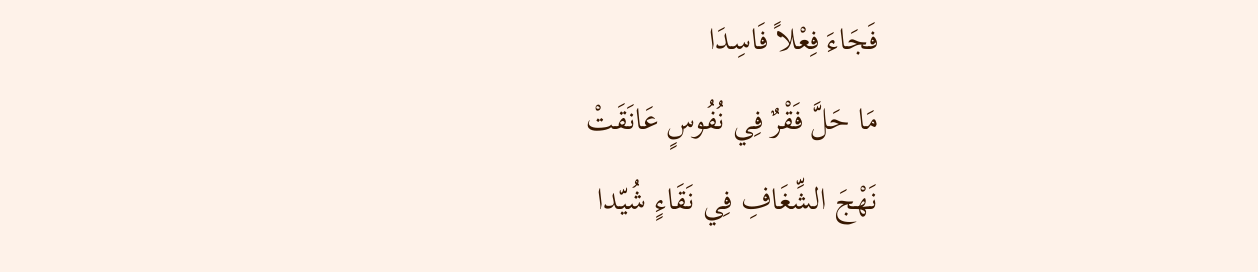فَجَاءَ فِعْلاً فَاسِدَا
مَا حَلَّ فَقْرٌ فِي نُفُوسٍ عَانَقَتْ
نَهْجَ الشِّغَافِ فِي نَقَاءٍ شُيّدا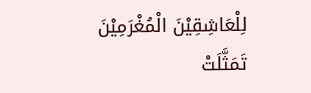لِلْعَاشِقِيْنَ الْمُغْرَمِيْنَ تَمَثَّلَتْ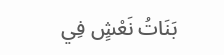بَنَاتُ نَعْشٍ فِي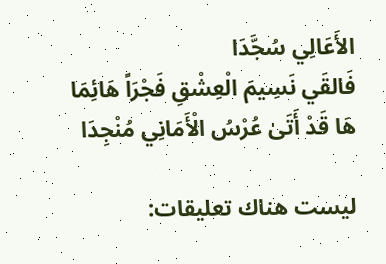الأَعَالِي سُجَّدَا
فَالقَي نَسِيمَ الْعِشْقِ فَجْرَاً هَائِمَا
هَا قَدْ أَتَىٰ عُرْسُ الْأَمَانِي مُنْجِدَا

ليست هناك تعليقات: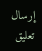إرسال تعليق